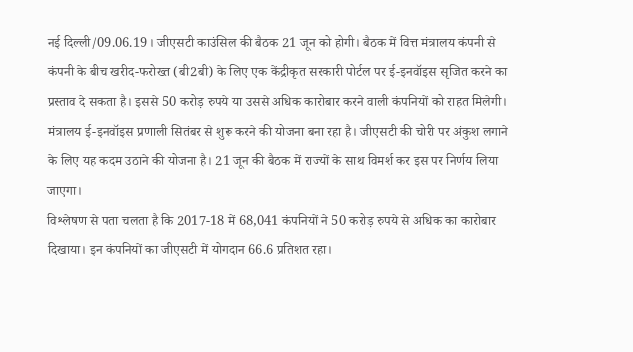नई दिल्ली/09.06.19। जीएसटी काउंसिल की बैठक 21 जून को होगी। बैठक में वित्त मंत्रालय कंपनी से कंपनी के बीच खरीद-फरोख्त (बी2बी) के लिए एक केंद्रीकृत सरकारी पोर्टल पर ई-इनवॉइस सृजित करने का प्रस्ताव दे सकता है। इससे 50 करोड़ रुपये या उससे अधिक कारोबार करने वाली कंपनियों को राहत मिलेगी।
मंत्रालय ई-इनवॉइस प्रणाली सितंबर से शुरू करने की योजना बना रहा है। जीएसटी की चोरी पर अंकुश लगाने के लिए यह कदम उठाने की योजना है। 21 जून की बैठक में राज्यों के साथ विमर्श कर इस पर निर्णय लिया जाएगा।
विश्लेषण से पता चलता है कि 2017-18 में 68,041 कंपनियों ने 50 करोड़ रुपये से अधिक का कारोबार दिखाया। इन कंपनियों का जीएसटी में योगदान 66.6 प्रतिशत रहा।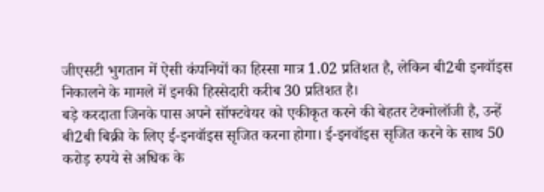जीएसटी भुगतान में ऐसी कंपनियों का हिस्सा मात्र 1.02 प्रतिशत है, लेकिन बी2बी इनवॉइस निकालने के मामले में इनकी हिस्सेदारी करीब 30 प्रतिशत है।
बड़े करदाता जिनके पास अपने सॉफ्टवेयर को एकीकृत करने की बेहतर टेक्नोलॉजी है, उन्हें बी2बी बिक्री के लिए ई-इनवॉइस सृजित करना होगा। ई-इनवॉइस सृजित करने के साथ 50 करोड़ रुपये से अधिक के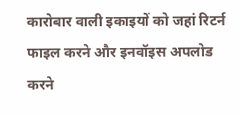कारोबार वाली इकाइयों को जहां रिटर्न फाइल करने और इनवॉइस अपलोड करने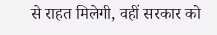से राहत मिलेगी, वहीं सरकार को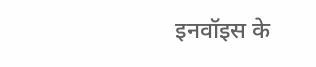इनवॉइस के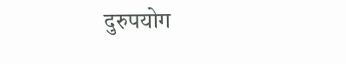दुरुपयोग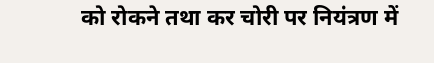को रोकने तथा कर चोरी पर नियंत्रण में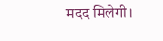मदद मिलेगी।